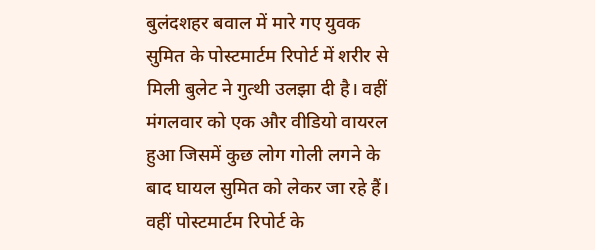बुलंदशहर बवाल में मारे गए युवक सुमित के पोस्टमार्टम रिपोर्ट में शरीर से मिली बुलेट ने गुत्थी उलझा दी है। वहीं मंगलवार को एक और वीडियो वायरल हुआ जिसमें कुछ लोग गोली लगने के बाद घायल सुमित को लेकर जा रहे हैं। वहीं पोस्टमार्टम रिपोर्ट के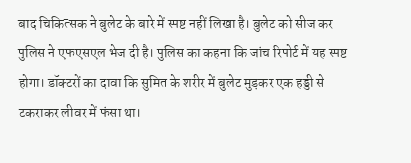बाद चिकित्सक ने बुलेट के बारे में स्पष्ट नहीं लिखा है। बुलेट को सीज कर पुलिस ने एफएसएल भेज दी है। पुलिस का कहना कि जांच रिपोर्ट में यह स्पष्ट होगा। डॉक्टरों का दावा कि सुमित के शरीर में बुलेट मुड़कर एक हड्डी से टकराकर लीवर में फंसा था।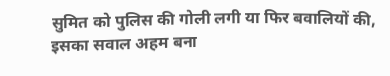सुमित को पुलिस की गोली लगी या फिर बवालियों की, इसका सवाल अहम बना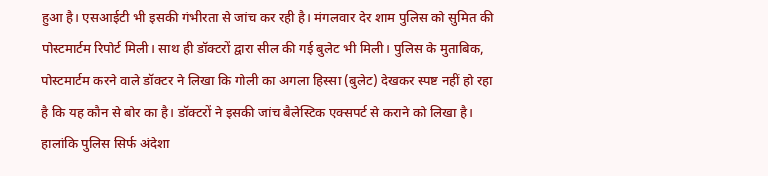हुआ है। एसआईटी भी इसकी गंभीरता से जांच कर रही है। मंगलवार देर शाम पुलिस को सुमित की पोस्टमार्टम रिपोर्ट मिली। साथ ही डॉक्टरों द्वारा सील की गई बुलेट भी मिली। पुलिस के मुताबिक, पोस्टमार्टम करने वाले डॉक्टर ने लिखा कि गोली का अगला हिस्सा (बुलेट) देखकर स्पष्ट नहीं हो रहा है कि यह कौन से बोर का है। डॉक्टरों ने इसकी जांच बैलेस्टिक एक्सपर्ट से कराने को लिखा है।
हालांकि पुलिस सिर्फ अंदेशा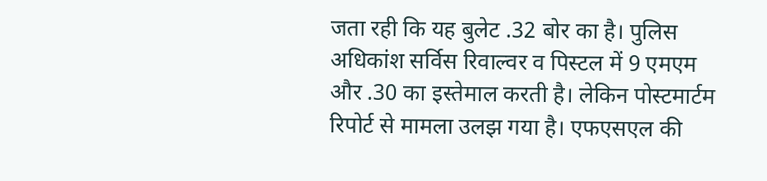जता रही कि यह बुलेट .32 बोर का है। पुलिस अधिकांश सर्विस रिवाल्वर व पिस्टल में 9 एमएम और .30 का इस्तेमाल करती है। लेकिन पोस्टमार्टम रिपोर्ट से मामला उलझ गया है। एफएसएल की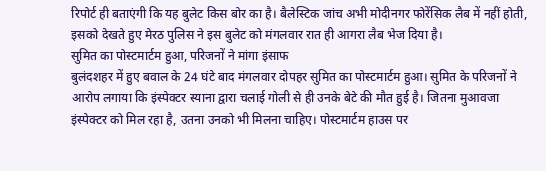रिपोर्ट ही बताएंगी कि यह बुलेट किस बोर का है। बैलेस्टिक जांच अभी मोदीनगर फोरेंसिक लैब में नहीं होती, इसको देखते हुए मेरठ पुलिस ने इस बुलेट को मंगलवार रात ही आगरा लैब भेज दिया है।
सुमित का पोस्टमार्टम हुआ, परिजनों ने मांगा इंसाफ
बुलंदशहर में हुए बवाल के 24 घंटे बाद मंगलवार दोपहर सुमित का पोस्टमार्टम हुआ। सुमित के परिजनों ने आरोप लगाया कि इंस्पेक्टर स्याना द्वारा चलाई गोली से ही उनके बेटे की मौत हुई है। जितना मुआवजा इंस्पेक्टर को मिल रहा है, उतना उनको भी मिलना चाहिए। पोस्टमार्टम हाउस पर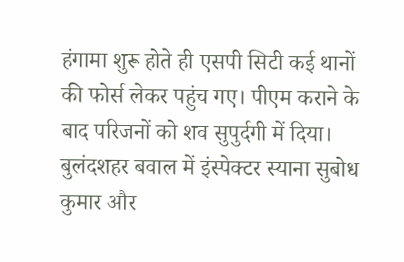हंगामा शुरू होते ही एसपी सिटी कई थानों की फोर्स लेकर पहुंच गए। पीएम कराने के बाद परिजनों को शव सुपुर्दगी में दिया।
बुलंदशहर बवाल में इंस्पेक्टर स्याना सुबोध कुमार और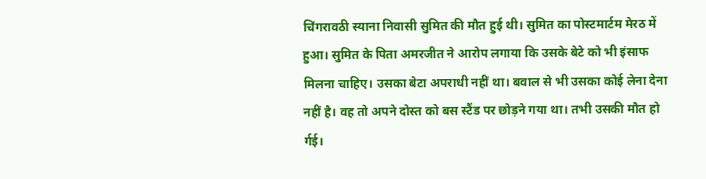चिंगरावठी स्याना निवासी सुमित की मौत हुई थी। सुमित का पोस्टमार्टम मेरठ में हुआ। सुमित के पिता अमरजीत ने आरोप लगाया कि उसके बेटे को भी इंसाफ मिलना चाहिए। उसका बेटा अपराधी नहीं था। बवाल से भी उसका कोई लेना देना नहीं है। वह तो अपने दोस्त को बस स्टैंड पर छोड़ने गया था। तभी उसकी मौत हो र्गई।